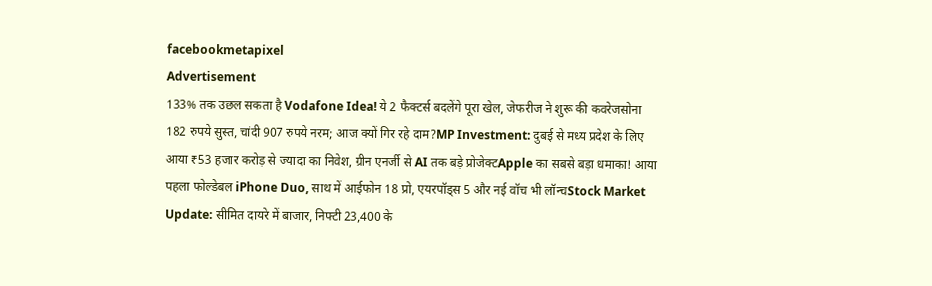facebookmetapixel
Advertisement
133% तक उछल सकता है Vodafone Idea! ये 2 फैक्टर्स बदलेंगे पूरा खेल, जेफरीज ने शुरू की कवरेजसोना 182 रुपये सुस्त, चांदी 907 रुपये नरम; आज क्यों गिर रहे दाम?MP Investment: दुबई से मध्य प्रदेश के लिए आया ₹53 हजार करोड़ से ज्यादा का निवेश, ग्रीन एनर्जी से AI तक बड़े प्रोजेक्टApple का सबसे बड़ा धमाका! आया पहला फोल्डेबल iPhone Duo, साथ में आईफोन 18 प्रो, एयरपॉड्स 5 और नई वॉच भी लॉन्चStock Market Update: सीमित दायरे में बाजार, निफ्टी 23,400 के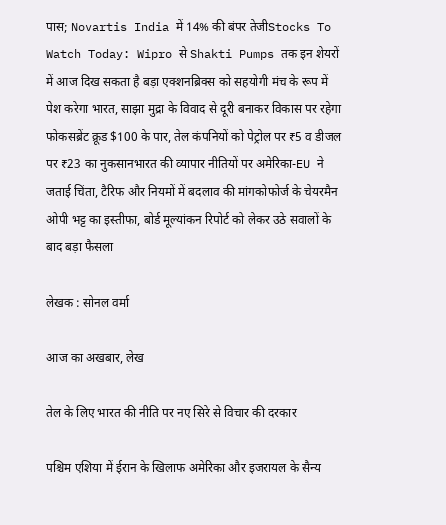पास; Novartis India में 14% की बंपर तेजीStocks To Watch Today: Wipro से Shakti Pumps तक इन शेयरों में आज दिख सकता है बड़ा एक्शनब्रिक्स को सहयोगी मंच के रूप में पेश करेगा भारत, साझा मुद्रा के विवाद से दूरी बनाकर विकास पर रहेगा फोकसब्रेंट क्रूड $100 के पार, तेल कंपनियों को पेट्रोल पर ₹5 व डीजल पर ₹23 का नुकसानभारत की व्यापार नीतियों पर अमेरिका-EU ने जताई चिंता, टैरिफ और नियमों में बदलाव की मांगकोफोर्ज के चेयरमैन ओपी भट्ट का इस्तीफा, बोर्ड मूल्यांकन रिपोर्ट को लेकर उठे सवालों के बाद बड़ा फैसला

लेखक : सोनल वर्मा

आज का अखबार, लेख

तेल के लिए भारत की नीति पर नए सिरे से विचार की दरकार

पश्चिम एशिया में ईरान के खिलाफ अमेरिका और इजरायल के सैन्य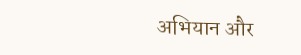अभियान और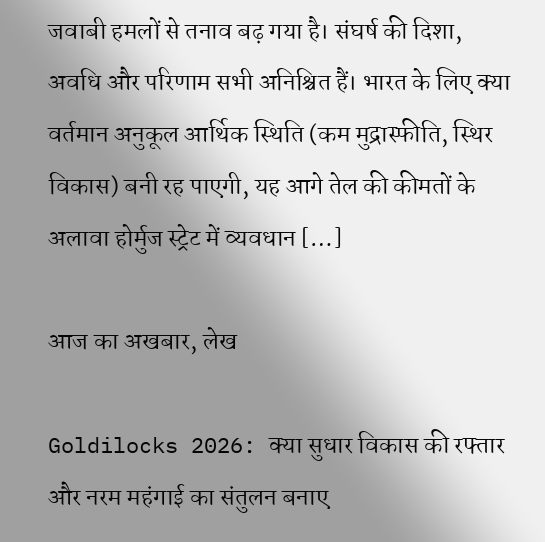जवाबी हमलों से तनाव बढ़ गया है। संघर्ष की दिशा, अवधि और परिणाम सभी अनिश्चित हैं। भारत के लिए क्या वर्तमान अनुकूल आर्थिक स्थिति (कम मुद्रास्फीति, स्थिर विकास) बनी रह पाएगी, यह आगे तेल की कीमतों के अलावा होर्मुज स्ट्रेट में व्यवधान […]

आज का अखबार, लेख

Goldilocks 2026: क्या सुधार विकास की रफ्तार और नरम महंगाई का संतुलन बनाए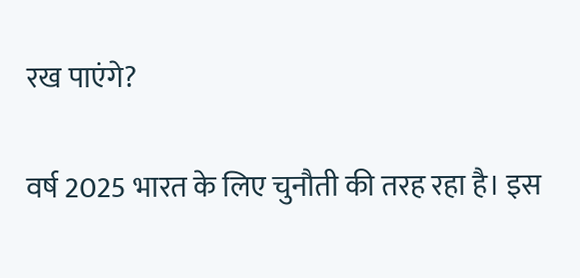रख पाएंगे?

वर्ष 2025 भारत के लिए चुनौती की तरह रहा है। इस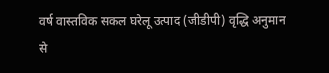वर्ष वास्तविक सकल घरेलू उत्पाद (जीडीपी) वृद्धि अनुमान से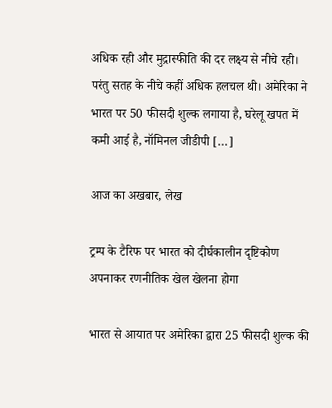अधिक रही और मुद्रास्फीति की दर लक्ष्य से नीचे रही। परंतु सतह के नीचे कहीं अधिक हलचल थी। अमेरिका ने भारत पर 50 फीसदी शुल्क लगाया है, घरेलू खपत में कमी आई है, नॉमिनल जीडीपी […]

आज का अखबार, लेख

ट्रम्प के टैरिफ पर भारत को दीर्घकालीन दृष्टिकोण अपनाकर रणनीतिक खेल खेलना होगा

भारत से आयात पर अमेरिका द्वारा 25 फीसदी शुल्क की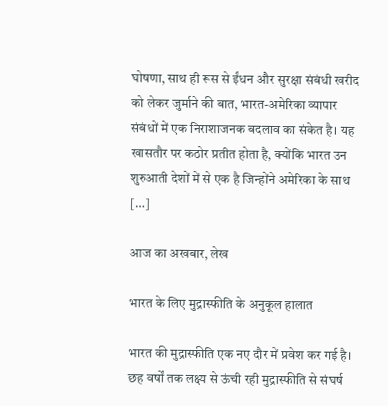घोषणा, साथ ही रूस से ईंधन और सुरक्षा संबंधी खरीद को लेकर जुर्माने की बात, भारत-अमेरिका व्यापार संबंधों में एक निराशाजनक बदलाव का संकेत है। यह खासतौर पर कठोर प्रतीत होता है, क्योंकि भारत उन शुरुआती देशों में से एक है जिन्होंने अमेरिका के साथ […]

आज का अखबार, लेख

भारत के लिए मुद्रास्फीति के अनुकूल हालात

भारत की मुद्रास्फीति एक नए दौर में प्रवेश कर गई है। छह वर्षों तक लक्ष्य से ऊंची रही मुद्रास्फीति से संघर्ष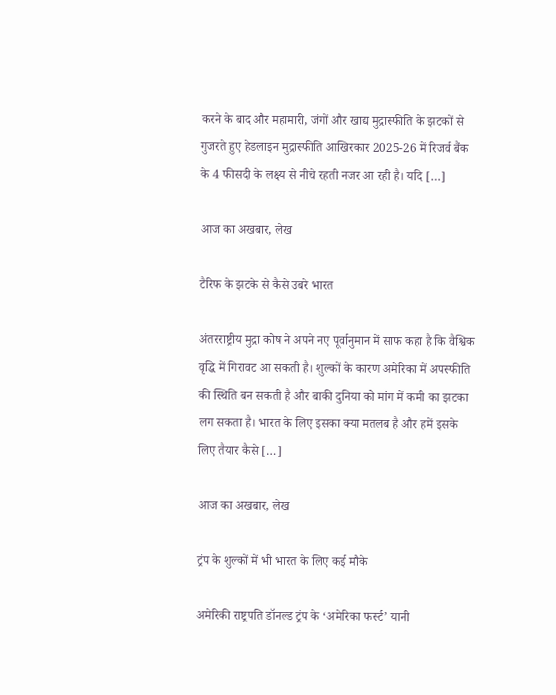करने के बाद और महामारी, जंगों और खाद्य मुद्रास्फीति के झटकों से गुजरते हुए हेडलाइन मुद्रास्फीति आखिरकार 2025-26 में रिजर्व बैंक के 4 फीसदी के लक्ष्य से नीचे रहती नजर आ रही है। यदि […]

आज का अखबार, लेख

टैरिफ के झटके से कैसे उबरे भारत

अंतरराष्ट्रीय मुद्रा कोष ने अपने नए पूर्वानुमान में साफ कहा है कि वैश्विक वृद्धि में गिरावट आ सकती है। शुल्कों के कारण अमेरिका में अपस्फीति की स्थिति बन सकती है और बाकी दुनिया को मांग में कमी का झटका लग सकता है। भारत के लिए इसका क्या मतलब है और हमें इसके लिए तैयार कैसे […]

आज का अखबार, लेख

ट्रंप के शुल्कों में भी भारत के लिए कई मौके

अमेरिकी राष्ट्रपति डॉनल्ड ट्रंप के ‘अमेरिका फर्स्ट’ यानी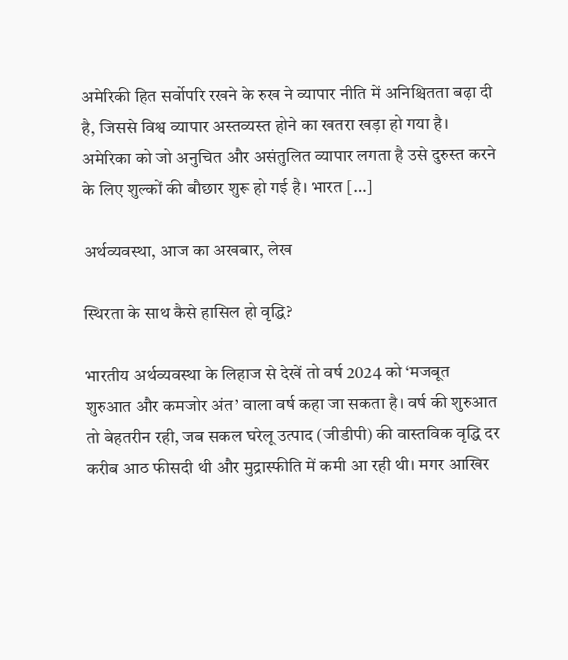अमेरिकी हित सर्वोपरि रखने के रुख ने व्यापार नीति में अनिश्चितता बढ़ा दी है, जिससे विश्व व्यापार अस्तव्यस्त होने का खतरा खड़ा हो गया है। अमेरिका को जो अनुचित और असंतुलित व्यापार लगता है उसे दुरुस्त करने के लिए शुल्कों की बौछार शुरू हो गई है। भारत […]

अर्थव्यवस्था, आज का अखबार, लेख

स्थिरता के साथ कैसे हासिल हो वृद्धि?

भारतीय अर्थव्यवस्था के लिहाज से देखें तो वर्ष 2024 को ‘मजबूत शुरुआत और कमजोर अंत’ वाला वर्ष कहा जा सकता है। वर्ष की शुरुआत तो बेहतरीन रही, जब सकल घरेलू उत्पाद (जीडीपी) की वास्तविक वृद्धि दर करीब आठ फीसदी थी और मुद्रास्फीति में कमी आ रही थी। मगर आखिर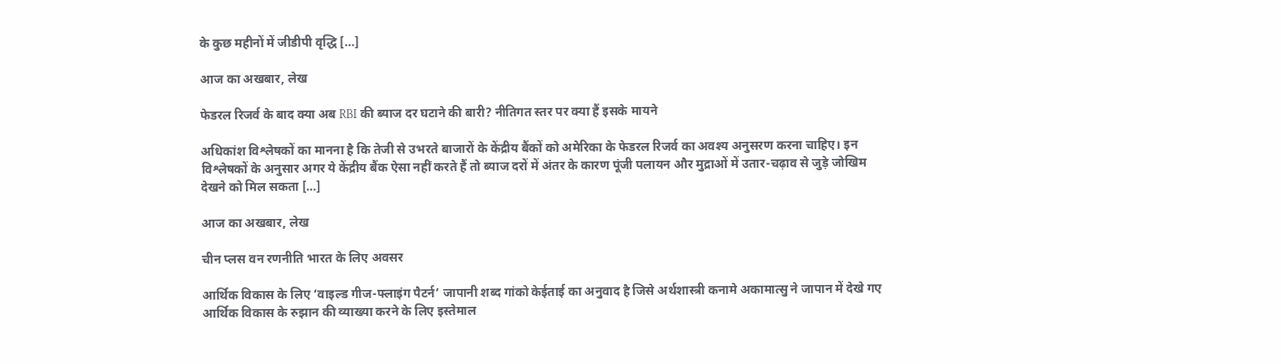के कुछ महीनों में जीडीपी वृद्धि […]

आज का अखबार, लेख

फेडरल रिजर्व के बाद क्या अब RBI की ब्याज दर घटाने की बारी? नीतिगत स्तर पर क्या हैं इसके मायने

अधिकांश विश्लेषकों का मानना है कि तेजी से उभरते बाजारों के केंद्रीय बैंकों को अमेरिका के फेडरल रिजर्व का अवश्य अनुसरण करना चाहिए। इन विश्लेषकों के अनुसार अगर ये केंद्रीय बैंक ऐसा नहीं करते हैं तो ब्याज दरों में अंतर के कारण पूंजी पलायन और मुद्राओं में उतार-चढ़ाव से जुड़े जोखिम देखने को मिल सकता […]

आज का अखबार, लेख

चीन प्लस वन रणनीति भारत के लिए अवसर

आर्थिक विकास के लिए ‘वाइल्ड गीज-फ्लाइंग पैटर्न’ जापानी शब्द गांको केईताई का अनुवाद है जिसे अर्थशास्त्री कनामे अकामात्सु ने जापान में देखे गए आर्थिक विकास के रुझान की व्याख्या करने के लिए इस्तेमाल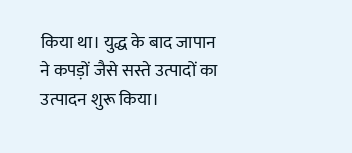किया था। युद्ध के बाद जापान ने कपड़ों जैसे सस्ते उत्पादों का उत्पादन शुरू किया।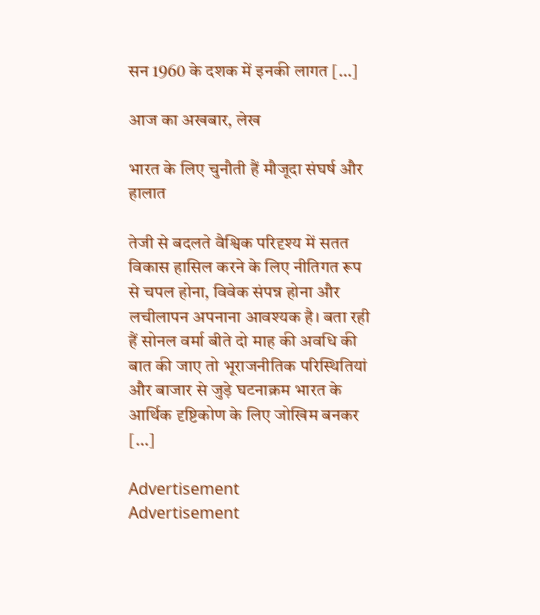सन 1960 के दशक में इनकी लागत […]

आज का अखबार, लेख

भारत के लिए चुनौती हैं मौजूदा संघर्ष और हालात

तेजी से बदलते वैश्विक परिदृश्य में सतत विकास हासिल करने के लिए नीतिगत रूप से चपल होना, विवेक संपन्न होना और लचीलापन अपनाना आवश्यक है। बता रही हैं सोनल वर्मा बीते दो माह की अवधि की बात की जाए तो भूराजनीतिक परिस्थितियां और बाजार से जुड़े घटनाक्रम भारत के आर्थिक दृष्टिकोण के लिए जोखिम बनकर […]

Advertisement
Advertisement